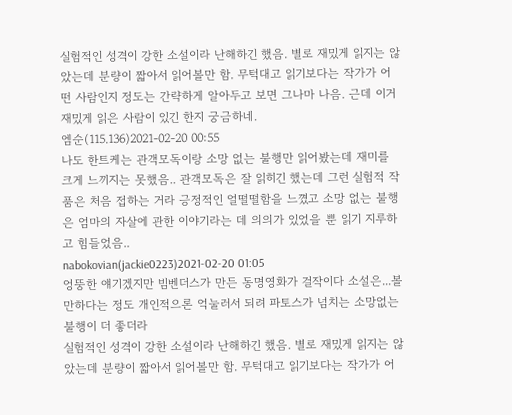실험적인 성격이 강한 소설이라 난해하긴 했음. 별로 재밌게 읽지는 않았는데 분량이 짧아서 읽어볼만 함. 무턱대고 읽기보다는 작가가 어떤 사람인지 정도는 간략하게 알아두고 보면 그나마 나음. 근데 이거 재밌게 읽은 사람이 있긴 한지 궁금하네.
엠순(115.136)2021-02-20 00:55
나도 한트케는 관객모독이랑 소망 없는 불행만 읽어봤는데 재미를 크게 느끼지는 못했음.. 관객모독은 잘 읽히긴 했는데 그런 실험적 작품은 처음 접하는 거라 긍정적인 얼떨떨함을 느꼈고 소망 없는 불행은 엄마의 자살에 관한 이야기라는 데 의의가 있었을 뿐 읽기 지루하고 힘들었음..
nabokovian(jackie0223)2021-02-20 01:05
엉뚱한 얘기겠지만 빔벤더스가 만든 동명영화가 걸작이다 소설은...볼만하다는 정도 개인적으론 억눌러서 되려 파토스가 넘치는 소망없는 불행이 더 좋더라
실험적인 성격이 강한 소설이라 난해하긴 했음. 별로 재밌게 읽지는 않았는데 분량이 짧아서 읽어볼만 함. 무턱대고 읽기보다는 작가가 어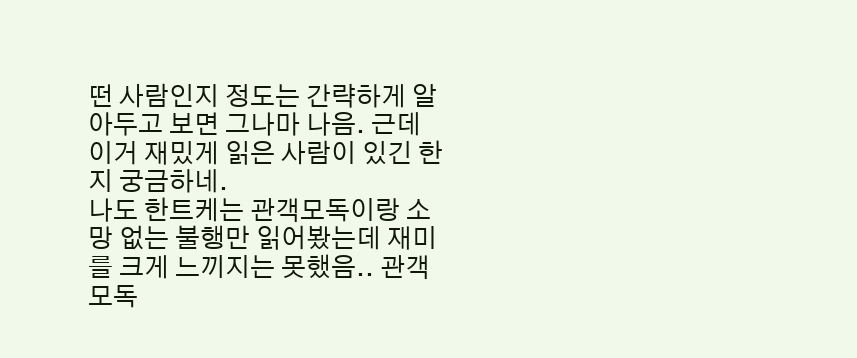떤 사람인지 정도는 간략하게 알아두고 보면 그나마 나음. 근데 이거 재밌게 읽은 사람이 있긴 한지 궁금하네.
나도 한트케는 관객모독이랑 소망 없는 불행만 읽어봤는데 재미를 크게 느끼지는 못했음.. 관객모독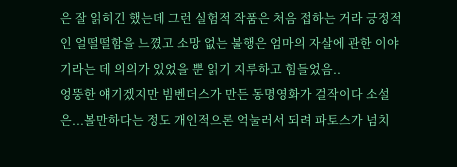은 잘 읽히긴 했는데 그런 실험적 작품은 처음 접하는 거라 긍정적인 얼떨떨함을 느꼈고 소망 없는 불행은 엄마의 자살에 관한 이야기라는 데 의의가 있었을 뿐 읽기 지루하고 힘들었음..
엉뚱한 얘기겠지만 빔벤더스가 만든 동명영화가 걸작이다 소설은...볼만하다는 정도 개인적으론 억눌러서 되려 파토스가 넘치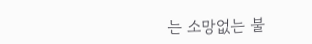는 소망없는 불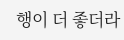행이 더 좋더라